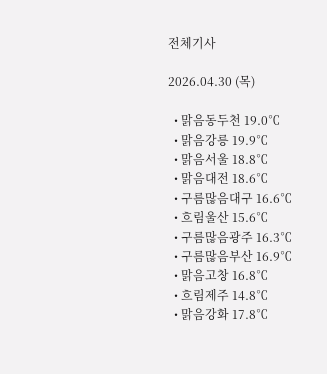전체기사

2026.04.30 (목)

  • 맑음동두천 19.0℃
  • 맑음강릉 19.9℃
  • 맑음서울 18.8℃
  • 맑음대전 18.6℃
  • 구름많음대구 16.6℃
  • 흐림울산 15.6℃
  • 구름많음광주 16.3℃
  • 구름많음부산 16.9℃
  • 맑음고창 16.8℃
  • 흐림제주 14.8℃
  • 맑음강화 17.8℃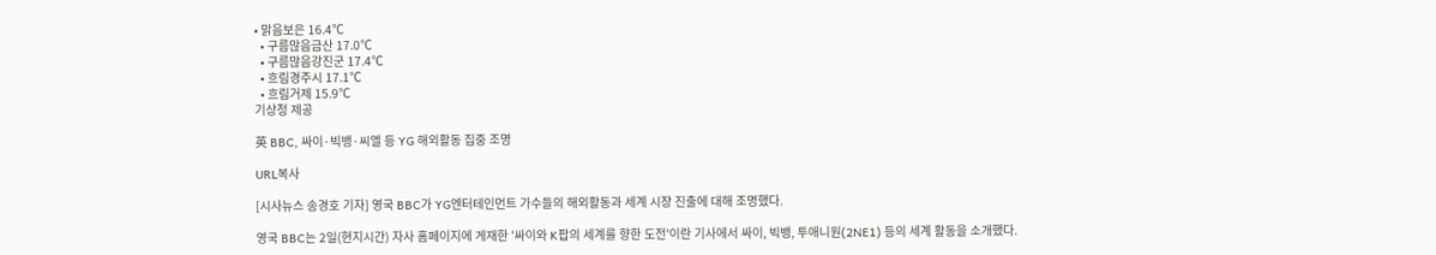• 맑음보은 16.4℃
  • 구름많음금산 17.0℃
  • 구름많음강진군 17.4℃
  • 흐림경주시 17.1℃
  • 흐림거제 15.9℃
기상청 제공

英 BBC, 싸이·빅뱅·씨엘 등 YG 해외활동 집중 조명

URL복사

[시사뉴스 송경호 기자] 영국 BBC가 YG엔터테인먼트 가수들의 해외활동과 세계 시장 진출에 대해 조명했다.

영국 BBC는 2일(현지시간) 자사 홈페이지에 게재한 '싸이와 K팝의 세계를 향한 도전'이란 기사에서 싸이, 빅뱅, 투애니원(2NE1) 등의 세계 활동을 소개했다.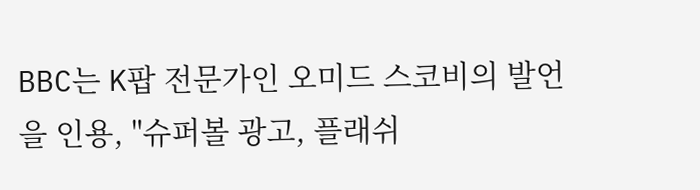BBC는 K팝 전문가인 오미드 스코비의 발언을 인용, "슈퍼볼 광고, 플래쉬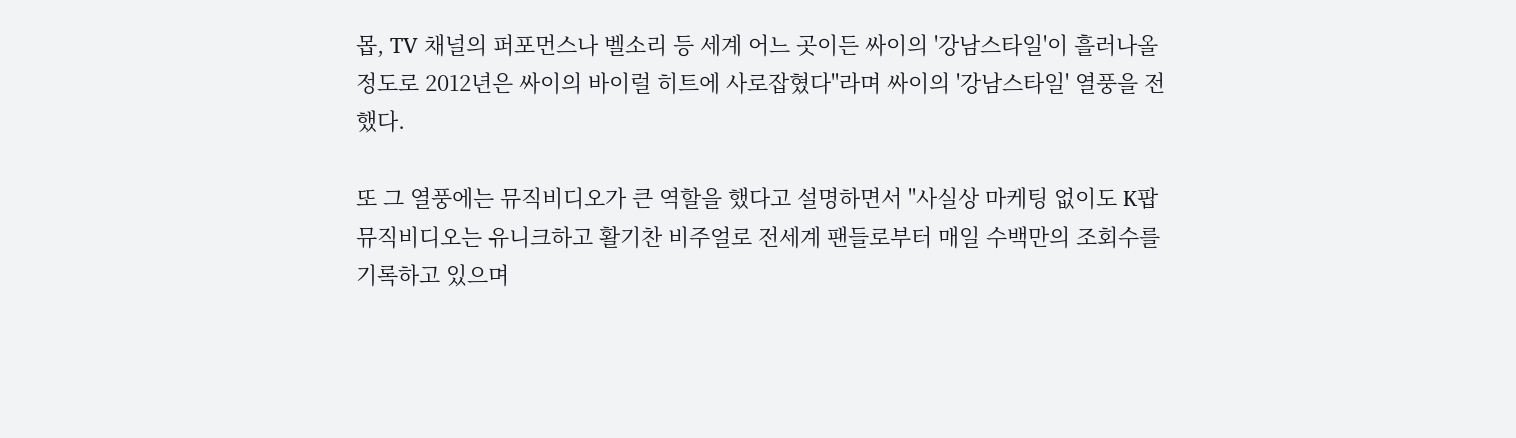몹, TV 채널의 퍼포먼스나 벨소리 등 세계 어느 곳이든 싸이의 '강남스타일'이 흘러나올 정도로 2012년은 싸이의 바이럴 히트에 사로잡혔다"라며 싸이의 '강남스타일' 열풍을 전했다.

또 그 열풍에는 뮤직비디오가 큰 역할을 했다고 설명하면서 "사실상 마케팅 없이도 K팝 뮤직비디오는 유니크하고 활기찬 비주얼로 전세계 팬들로부터 매일 수백만의 조회수를 기록하고 있으며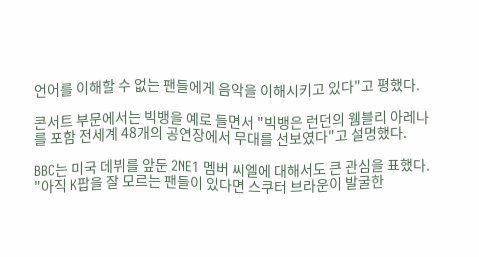언어를 이해할 수 없는 팬들에게 음악을 이해시키고 있다"고 평했다.

콘서트 부문에서는 빅뱅을 예로 들면서 "빅뱅은 런던의 웸블리 아레나를 포함 전세계 48개의 공연장에서 무대를 선보였다"고 설명했다.

BBC는 미국 데뷔를 앞둔 2NE1 멤버 씨엘에 대해서도 큰 관심을 표했다. "아직 K팝을 잘 모르는 팬들이 있다면 스쿠터 브라운이 발굴한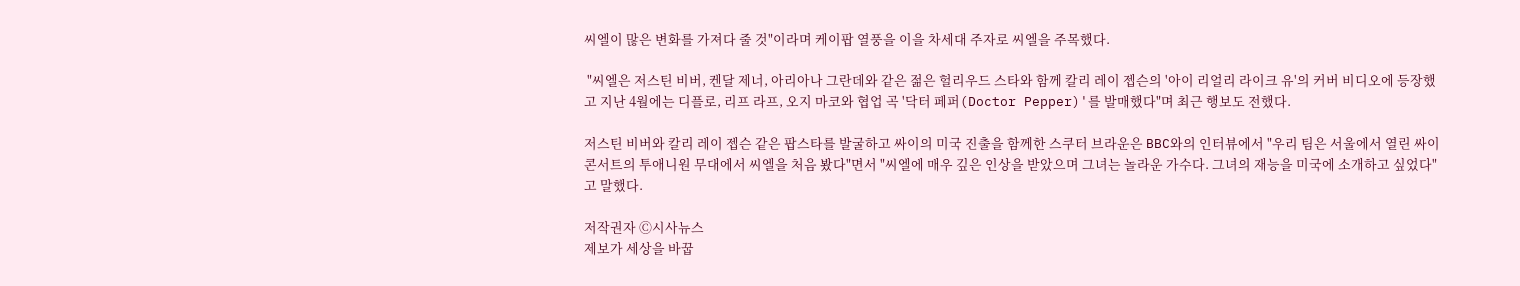씨엘이 많은 변화를 가져다 줄 것"이라며 케이팝 열풍을 이을 차세대 주자로 씨엘을 주목했다.

 "씨엘은 저스틴 비버, 켄달 제너, 아리아나 그란데와 같은 젊은 헐리우드 스타와 함께 칼리 레이 젭슨의 '아이 리얼리 라이크 유'의 커버 비디오에 등장했고 지난 4월에는 디플로, 리프 라프, 오지 마코와 협업 곡 '닥터 페퍼(Doctor Pepper)'를 발매했다"며 최근 행보도 전했다.

저스틴 비버와 칼리 레이 젭슨 같은 팝스타를 발굴하고 싸이의 미국 진출을 함께한 스쿠터 브라운은 BBC와의 인터뷰에서 "우리 팀은 서울에서 열린 싸이 콘서트의 투애니원 무대에서 씨엘을 처음 봤다"면서 "씨엘에 매우 깊은 인상을 받았으며 그녀는 놀라운 가수다. 그녀의 재능을 미국에 소개하고 싶었다"고 말했다.

저작권자 Ⓒ시사뉴스
제보가 세상을 바꿉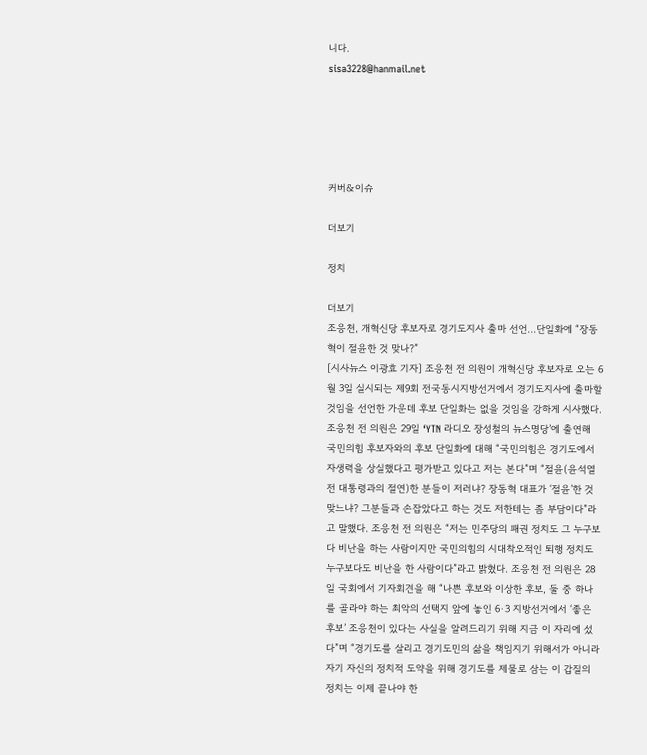니다.
sisa3228@hanmail.net





커버&이슈

더보기

정치

더보기
조응천, 개혁신당 후보자로 경기도지사 출마 선언...단일화에 “장동혁이 절윤한 것 맞나?”
[시사뉴스 이광효 기자] 조응천 전 의원이 개혁신당 후보자로 오는 6월 3일 실시되는 제9회 전국동시지방선거에서 경기도지사에 출마할 것임을 선언한 가운데 후보 단일화는 없을 것임을 강하게 시사했다. 조응천 전 의원은 29일 ‘YTN 라디오 장성철의 뉴스명당’에 출연해 국민의힘 후보자와의 후보 단일화에 대해 “국민의힘은 경기도에서 자생력을 상실했다고 평가받고 있다고 저는 본다”며 “절윤(윤석열 전 대통령과의 절연)한 분들이 저러냐? 장동혁 대표가 ‘절윤’한 것 맞느냐? 그분들과 손잡았다고 하는 것도 저한테는 좀 부담이다”라고 말했다. 조응천 전 의원은 “저는 민주당의 패권 정치도 그 누구보다 비난을 하는 사람이지만 국민의힘의 시대착오적인 퇴행 정치도 누구보다도 비난을 한 사람이다”라고 밝혔다. 조응천 전 의원은 28일 국회에서 기자회견을 해 “나쁜 후보와 이상한 후보, 둘 중 하나를 골라야 하는 최악의 선택지 앞에 놓인 6·3 지방선거에서 ‘좋은 후보’ 조응천이 있다는 사실을 알려드리기 위해 지금 이 자리에 섰다”며 “경기도를 살리고 경기도민의 삶을 책임지기 위해서가 아니라 자기 자신의 정치적 도약을 위해 경기도를 제물로 삼는 이 갑질의 정치는 이제 끝나야 한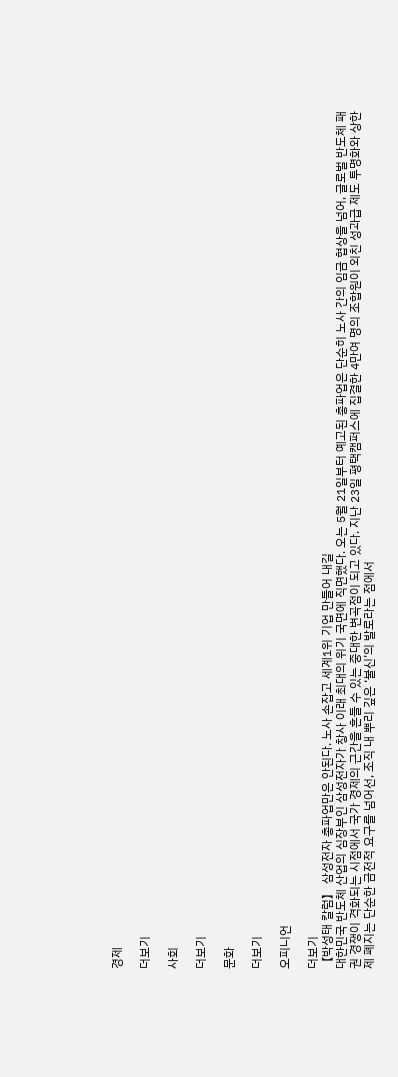경제

더보기

사회

더보기

문화

더보기

오피니언

더보기
【박성태 칼럼】 삼성전자 총파업만은 안된다. 노사 손잡고 세계1위 기업 만들어 내길
대한민국 반도체 산업의 심장부인 삼성전자가 창사 이래 최대의 위기 국면에 직면했다. 오는 5월 21일부터 예고된 총파업은 단순히 노사 간의 임금 협상을 넘어, 글로벌 반도체 패권 경쟁이 격화되는 시점에서 국가 경제의 근간을 흔들 수 있는 중대한 변곡점이 되고 있다. 지난 23일 평택캠퍼스에 집결한 4만여 명의 조합원이 외친 성과급 제도 투명화와 상한제 폐지는 단순한 금전적 요구를 넘어선, 조직 내 뿌리 깊은 ‘불신’의 발로라는 점에서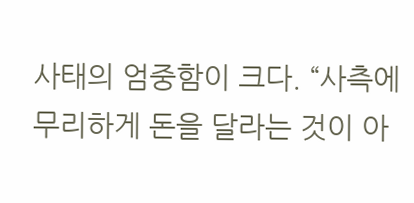사태의 엄중함이 크다. “사측에 무리하게 돈을 달라는 것이 아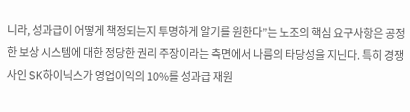니라, 성과급이 어떻게 책정되는지 투명하게 알기를 원한다”는 노조의 핵심 요구사항은 공정한 보상 시스템에 대한 정당한 권리 주장이라는 측면에서 나름의 타당성을 지닌다. 특히 경쟁사인 SK하이닉스가 영업이익의 10%를 성과급 재원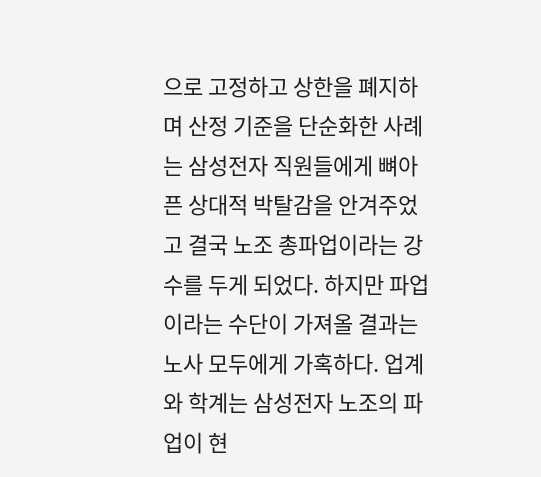으로 고정하고 상한을 폐지하며 산정 기준을 단순화한 사례는 삼성전자 직원들에게 뼈아픈 상대적 박탈감을 안겨주었고 결국 노조 총파업이라는 강수를 두게 되었다. 하지만 파업이라는 수단이 가져올 결과는 노사 모두에게 가혹하다. 업계와 학계는 삼성전자 노조의 파업이 현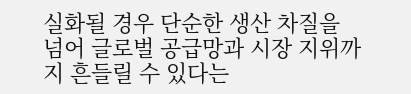실화될 경우 단순한 생산 차질을 넘어 글로벌 공급망과 시장 지위까지 흔들릴 수 있다는